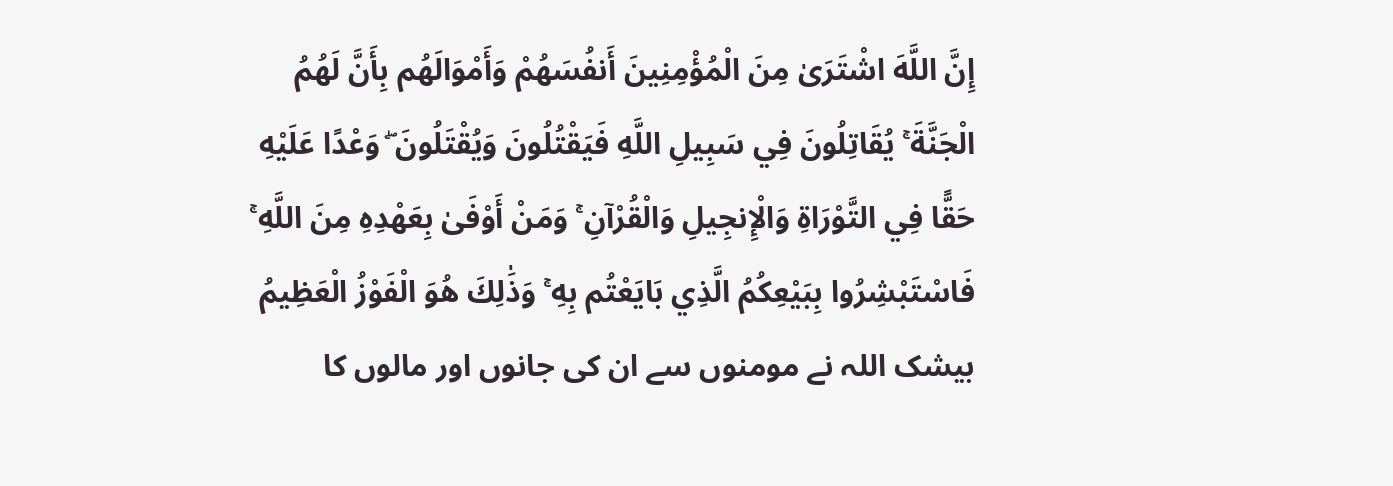إِنَّ اللَّهَ اشْتَرَىٰ مِنَ الْمُؤْمِنِينَ أَنفُسَهُمْ وَأَمْوَالَهُم بِأَنَّ لَهُمُ الْجَنَّةَ ۚ يُقَاتِلُونَ فِي سَبِيلِ اللَّهِ فَيَقْتُلُونَ وَيُقْتَلُونَ ۖ وَعْدًا عَلَيْهِ حَقًّا فِي التَّوْرَاةِ وَالْإِنجِيلِ وَالْقُرْآنِ ۚ وَمَنْ أَوْفَىٰ بِعَهْدِهِ مِنَ اللَّهِ ۚ فَاسْتَبْشِرُوا بِبَيْعِكُمُ الَّذِي بَايَعْتُم بِهِ ۚ وَذَٰلِكَ هُوَ الْفَوْزُ الْعَظِيمُ
بیشک اللہ نے مومنوں سے ان کی جانوں اور مالوں کا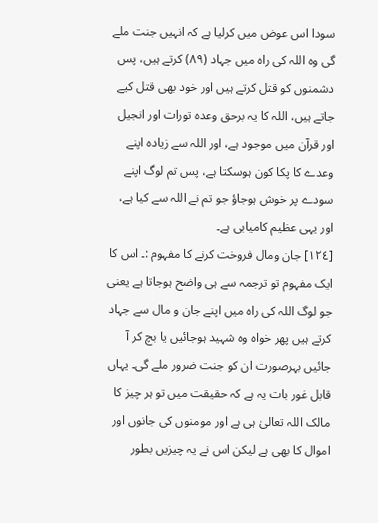سودا اس عوض میں کرلیا ہے کہ انہیں جنت ملے گی وہ اللہ کی راہ میں جہاد (٨٩) کرتے ہیں، پس دشمنوں کو قتل کرتے ہیں اور خود بھی قتل کیے جاتے ہیں، اللہ کا یہ برحق وعدہ تورات اور انجیل اور قرآن میں موجود ہے، اور اللہ سے زیادہ اپنے وعدے کا پکا کون ہوسکتا ہے، پس تم لوگ اپنے سودے پر خوش ہوجاؤ جو تم نے اللہ سے کیا ہے، اور یہی عظیم کامیابی ہے۔
[١٢٤] جان ومال فروخت کرنے کا مفہوم :۔ اس کا ایک مفہوم تو ترجمہ سے ہی واضح ہوجاتا ہے یعنی جو لوگ اللہ کی راہ میں اپنے جان و مال سے جہاد کرتے ہیں پھر خواہ وہ شہید ہوجائیں یا بچ کر آ جائیں بہرصورت ان کو جنت ضرور ملے گی۔ یہاں قابل غور بات یہ ہے کہ حقیقت میں تو ہر چیز کا مالک اللہ تعالیٰ ہی ہے اور مومنوں کی جانوں اور اموال کا بھی ہے لیکن اس نے یہ چیزیں بطور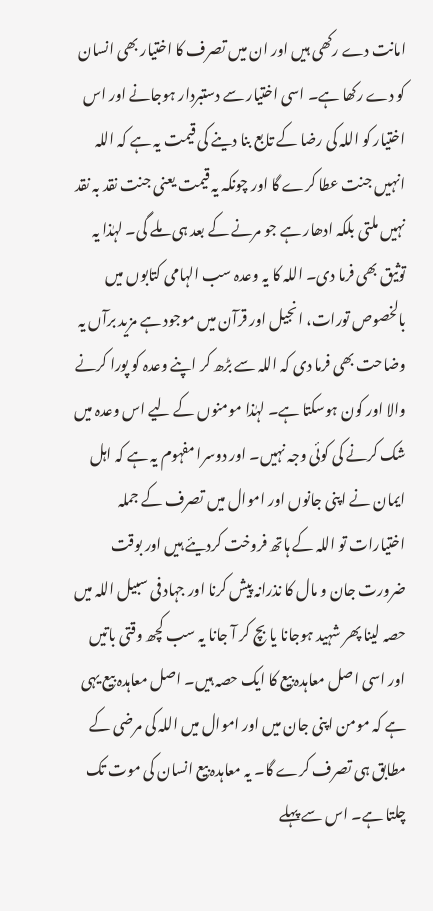امانت دے رکھی ہیں اور ان میں تصرف کا اختیار بھی انسان کو دے رکھا ہے۔ اسی اختیار سے دستبردار ہوجانے اور اس اختیار کو اللہ کی رضا کے تابع بنا دینے کی قیمت یہ ہے کہ اللہ انہیں جنت عطا کرے گا اور چونکہ یہ قیمت یعنی جنت نقد بہ نقد نہیں ملتی بلکہ ادھار ہے جو مرنے کے بعد ہی ملے گی۔ لہٰذا یہ توثیق بھی فرما دی۔ اللہ کا یہ وعدہ سب الہامی کتابوں میں بالخصوص تورات، انجیل اور قرآن میں موجود ہے مزید برآں یہ وضاحت بھی فرما دی کہ اللہ سے بڑھ کر اپنے وعدہ کو پورا کرنے والا اور کون ہوسکتا ہے۔ لہٰذا مومنوں کے لیے اس وعدہ میں شک کرنے کی کوئی وجہ نہیں۔ اور دوسرا مفہوم یہ ہے کہ اہل ایمان نے اپنی جانوں اور اموال میں تصرف کے جملہ اختیارات تو اللہ کے ہاتھ فروخت کردیئے ہیں اور بوقت ضرورت جان و مال کا نذرانہ پیش کرنا اور جہاد فی سبیل اللہ میں حصہ لینا پھر شہید ہوجانا یا بچ کر آ جانا یہ سب کچھ وقتی باتیں اور اسی اصل معاہدہ بیع کا ایک حصہ ہیں۔ اصل معاہدہ بیع یہی ہے کہ مومن اپنی جان میں اور اموال میں اللہ کی مرضی کے مطابق ہی تصرف کرے گا۔ یہ معاہدہ بیع انسان کی موت تک چلتا ہے۔ اس سے پہلے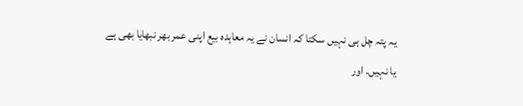یہ پتہ چل ہی نہیں سکتا کہ انسان نے یہ معاہدہ بیع اپنی عمر بھر نبھایا بھی ہے یا نہیں۔ اور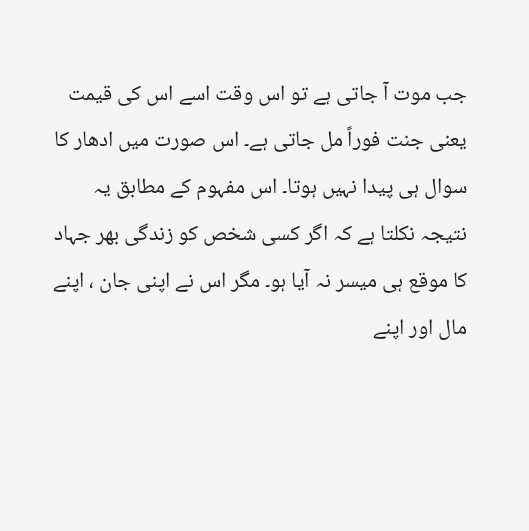جب موت آ جاتی ہے تو اس وقت اسے اس کی قیمت یعنی جنت فوراً مل جاتی ہے۔ اس صورت میں ادھار کا سوال ہی پیدا نہیں ہوتا۔ اس مفہوم کے مطابق یہ نتیجہ نکلتا ہے کہ اگر کسی شخص کو زندگی بھر جہاد کا موقع ہی میسر نہ آیا ہو۔ مگر اس نے اپنی جان ، اپنے مال اور اپنے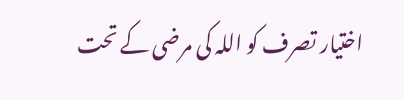اختیار تصرف کو اللہ کی مرضی کے تحت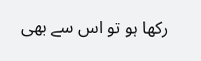رکھا ہو تو اس سے بھی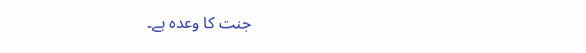جنت کا وعدہ ہے۔